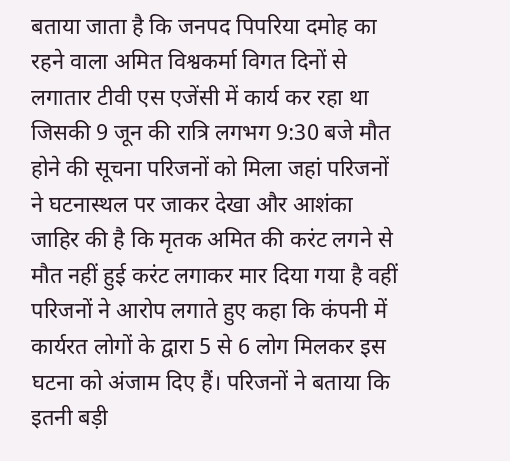बताया जाता है कि जनपद पिपरिया दमोह का रहने वाला अमित विश्वकर्मा विगत दिनों से लगातार टीवी एस एजेंसी में कार्य कर रहा था जिसकी 9 जून की रात्रि लगभग 9:30 बजे मौत होने की सूचना परिजनों को मिला जहां परिजनों ने घटनास्थल पर जाकर देखा और आशंका जाहिर की है कि मृतक अमित की करंट लगने से मौत नहीं हुई करंट लगाकर मार दिया गया है वहीं परिजनों ने आरोप लगाते हुए कहा कि कंपनी में कार्यरत लोगों के द्वारा 5 से 6 लोग मिलकर इस घटना को अंजाम दिए हैं। परिजनों ने बताया कि इतनी बड़ी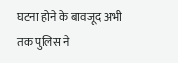घटना होने के बावजूद अभी तक पुलिस ने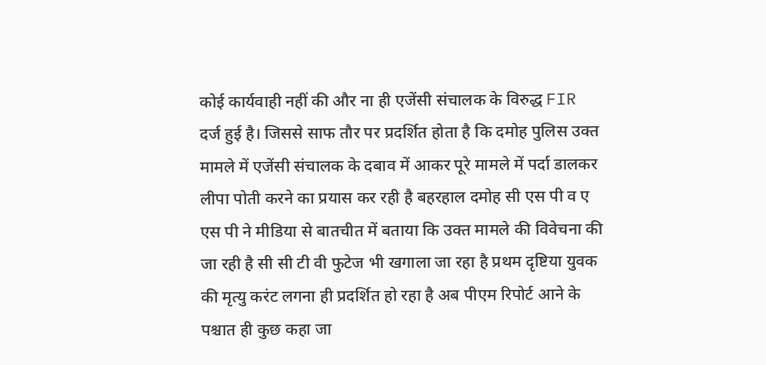कोई कार्यवाही नहीं की और ना ही एजेंसी संचालक के विरुद्ध FIR दर्ज हुई है। जिससे साफ तौर पर प्रदर्शित होता है कि दमोह पुलिस उक्त मामले में एजेंसी संचालक के दबाव में आकर पूरे मामले में पर्दा डालकर लीपा पोती करने का प्रयास कर रही है बहरहाल दमोह सी एस पी व ए एस पी ने मीडिया से बातचीत में बताया कि उक्त मामले की विवेचना की जा रही है सी सी टी वी फुटेज भी खगाला जा रहा है प्रथम दृष्टिया युवक की मृत्यु करंट लगना ही प्रदर्शित हो रहा है अब पीएम रिपोर्ट आने के पश्चात ही कुछ कहा जा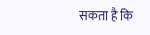सकता है कि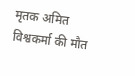मृतक अमित विश्वकर्मा की मौत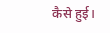कैसे हुई।